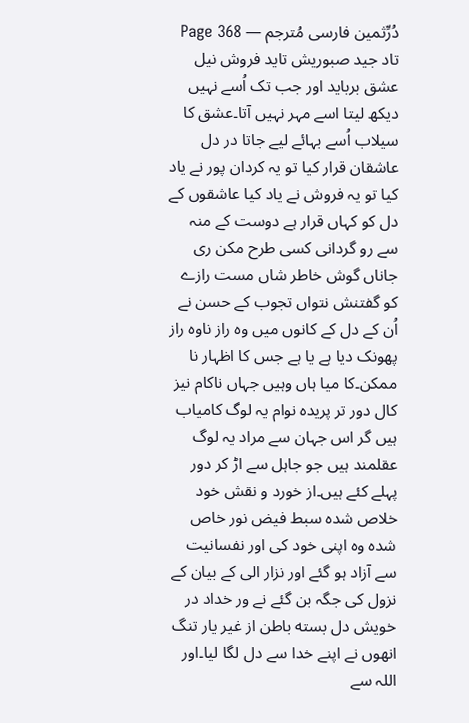دُرِّثمین فارسی مُترجم — Page 368
تاد جید صبوریش تاید فروش نیل عشق برباید اور جب تک اُسے نہیں دیکھ لیتا اسے مہر نہیں آتا۔عشق کا سیلاب اُسے بہائے لیے جاتا در دل عاشقان قرار کیا تو یہ کردان پور نے یاد کیا تو یہ فروش نے یاد کیا عاشقوں کے دل کو کہاں قرار ہے دوست کے منہ سے رو گردانی کسی طرح مکن ری جاناں گوش خاطر شاں مست رازے کو گفتنش نتواں تجوب کے حسن نے اُن کے دل کے کانوں میں وہ راز ناوه راز پھونک دیا ہے یا ہے جس کا اظہار نا ممکن۔کا میا ہاں وہیں جہاں ناکام نیز کال دور تر پریده نوام یہ لوگ کامیاب ہیں گر اس جہان سے مراد یہ لوگ عقلمند ہیں جو جاہل سے اڑ کر دور پہلے کئے ہیں۔از خورد و نقش خود خلاص شده سبط فیض نور خاص شده وہ اپنی خود کی اور نفسانیت سے آزاد ہو گئے اور نزار الی کے بیان کے نزول کی جگہ بن گئے نے ور خداد در خویش دل بسته باطن از غیر یار تنگ انھوں نے اپنے خدا سے دل لگا لیا۔اور اللہ سے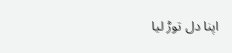اپنا دل توڑ لیا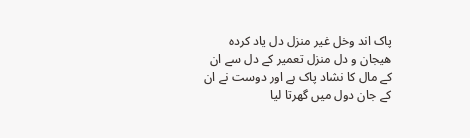پاک اند وخل غیر منزل دل یاد کرده هیجان و دل منزل تعمیر کے دل سے ان کے مال کا نشاد پاک ہے اور دوست نے ان کے جان دول میں گھرتا لیا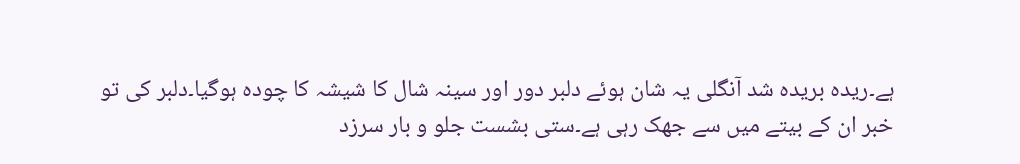ہے۔ریده بریده شد آنگلی یہ شان ہوئے دلبر دور اور سینہ شال کا شیشہ کا چودہ ہوگیا۔دلبر کی تو خبر ان کے بیتے میں سے جھک رہی ہے۔ستی بشست جلو و بار سرزد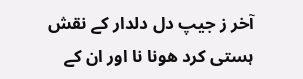آخر ز جیپ دل دلدار کے نقش ہستی کرد ھونا نا اور ان کے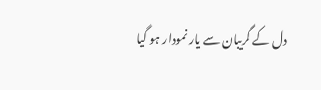دل کے گریبان سے یار نمودار ہو گیا